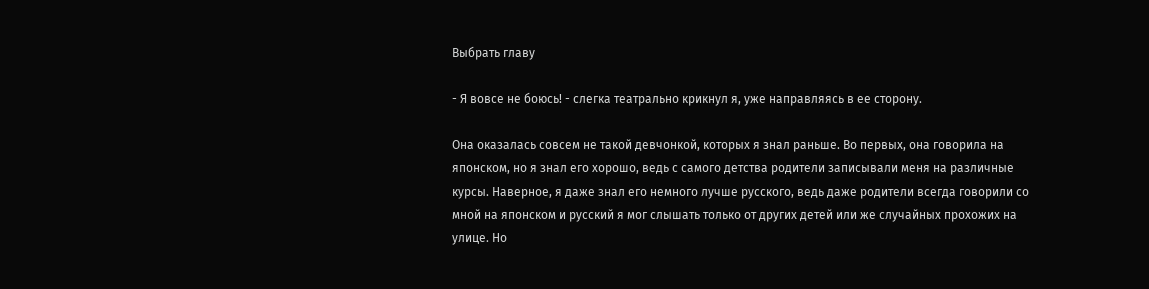Выбрать главу

- Я вовсе не боюсь! - слегка театрально крикнул я, уже направляясь в ее сторону.

Она оказалась совсем не такой девчонкой, которых я знал раньше. Во первых, она говорила на японском, но я знал его хорошо, ведь с самого детства родители записывали меня на различные курсы. Наверное, я даже знал его немного лучше русского, ведь даже родители всегда говорили со мной на японском и русский я мог слышать только от других детей или же случайных прохожих на улице. Но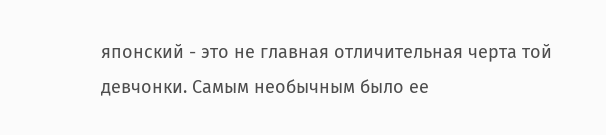японский - это не главная отличительная черта той девчонки. Самым необычным было ее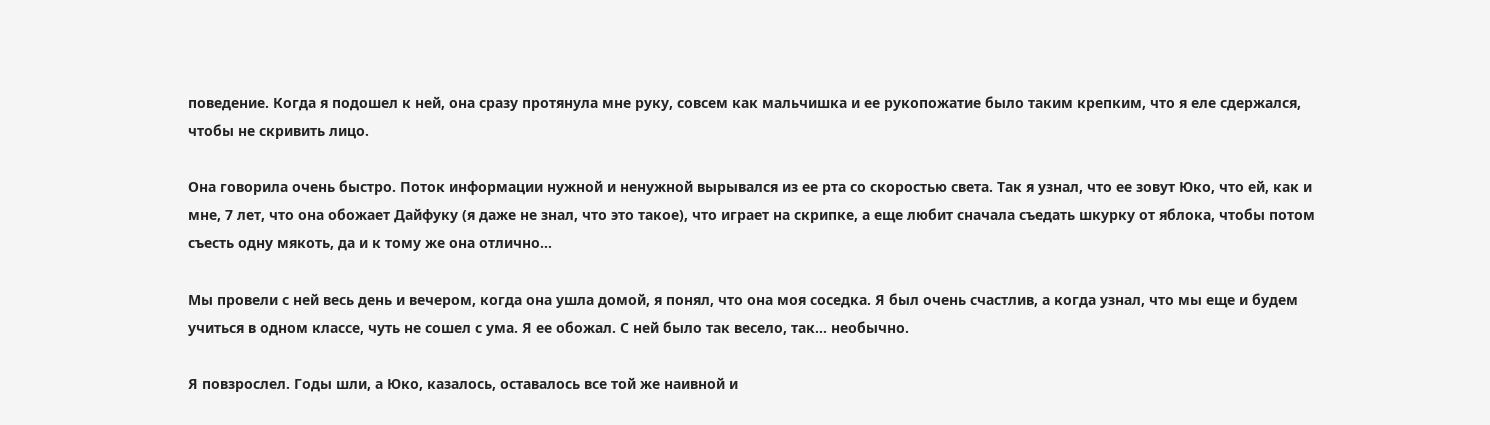поведение. Когда я подошел к ней, она сразу протянула мне руку, совсем как мальчишка и ее рукопожатие было таким крепким, что я еле сдержался, чтобы не скривить лицо.

Она говорила очень быстро. Поток информации нужной и ненужной вырывался из ее рта со скоростью света. Так я узнал, что ее зовут Юко, что ей, как и мне, 7 лет, что она обожает Дайфуку (я даже не знал, что это такое), что играет на скрипке, а еще любит сначала съедать шкурку от яблока, чтобы потом съесть одну мякоть, да и к тому же она отлично...

Мы провели с ней весь день и вечером, когда она ушла домой, я понял, что она моя соседка. Я был очень счастлив, а когда узнал, что мы еще и будем учиться в одном классе, чуть не сошел с ума. Я ее обожал. С ней было так весело, так... необычно.

Я повзрослел. Годы шли, а Юко, казалось, оставалось все той же наивной и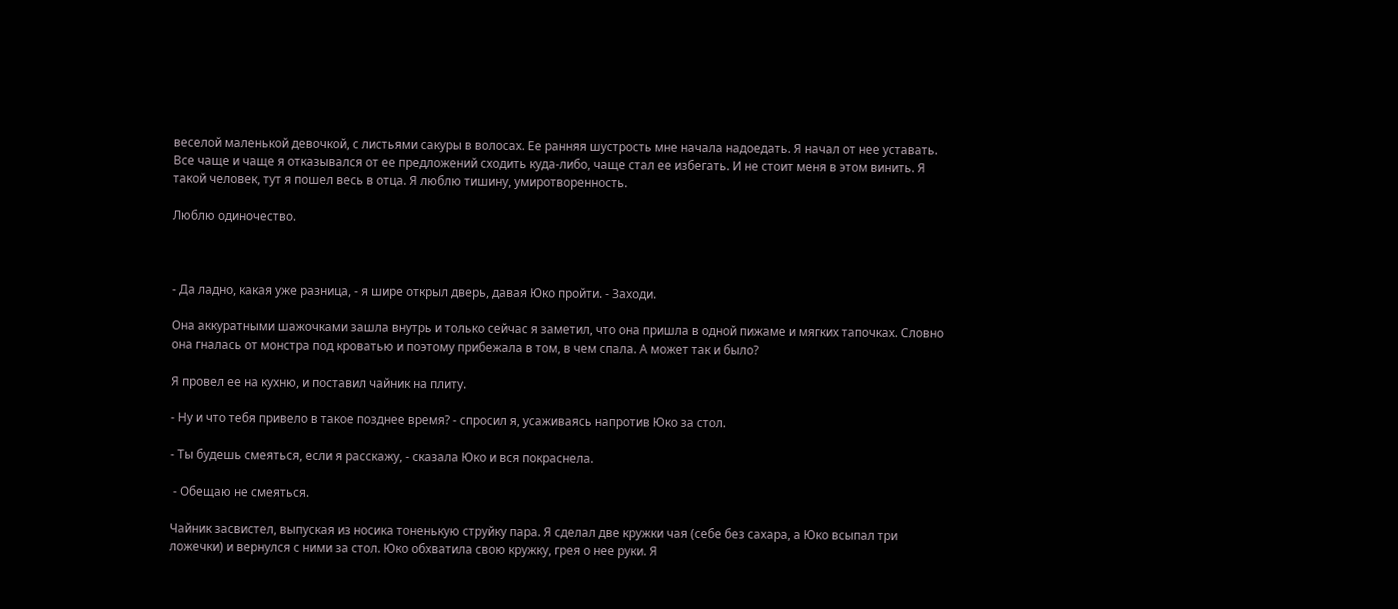веселой маленькой девочкой, с листьями сакуры в волосах. Ее ранняя шустрость мне начала надоедать. Я начал от нее уставать. Все чаще и чаще я отказывался от ее предложений сходить куда-либо, чаще стал ее избегать. И не стоит меня в этом винить. Я такой человек, тут я пошел весь в отца. Я люблю тишину, умиротворенность.

Люблю одиночество.



- Да ладно, какая уже разница, - я шире открыл дверь, давая Юко пройти. - Заходи.

Она аккуратными шажочками зашла внутрь и только сейчас я заметил, что она пришла в одной пижаме и мягких тапочках. Словно она гналась от монстра под кроватью и поэтому прибежала в том, в чем спала. А может так и было?

Я провел ее на кухню, и поставил чайник на плиту.

- Ну и что тебя привело в такое позднее время? - спросил я, усаживаясь напротив Юко за стол.

- Ты будешь смеяться, если я расскажу, - сказала Юко и вся покраснела.

 - Обещаю не смеяться.

Чайник засвистел, выпуская из носика тоненькую струйку пара. Я сделал две кружки чая (себе без сахара, а Юко всыпал три ложечки) и вернулся с ними за стол. Юко обхватила свою кружку, грея о нее руки. Я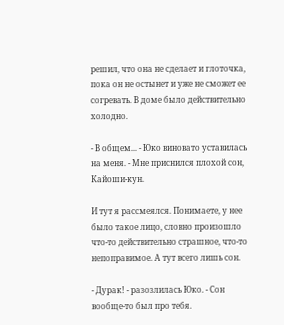решил, что она не сделает и глоточка, пока он не остынет и уже не сможет ее согревать. В доме было действительно холодно.

- В общем... - Юко виновато уставилась на меня. - Мне приснился плохой сон, Кайоши-кун.

И тут я рассмеялся. Понимаете, у нее было такое лицо, словно произошло что-то действительно страшное, что-то непоправимое. А тут всего лишь сон.

- Дурак! - разозлилась Юко. - Сон вообще-то был про тебя.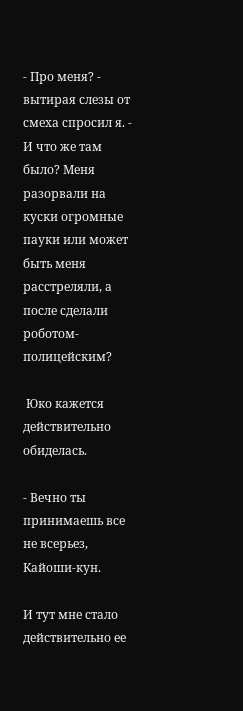- Про меня? - вытирая слезы от смеха спросил я. - И что же там было? Меня разорвали на куски огромные пауки или может быть меня расстреляли, а после сделали роботом-полицейским?

 Юко кажется действительно обиделась.

- Вечно ты принимаешь все не всерьез, Кайоши-кун.

И тут мне стало действительно ее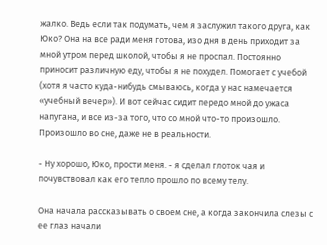жалко. Ведь если так подумать, чем я заслужил такого друга, как Юко? Она на все ради меня готова, изо дня в день приходит за мной утром перед школой, чтобы я не проспал. Постоянно приносит различную еду, чтобы я не похудел. Помогает с учебой (хотя я часто куда-нибудь смываюсь, когда у нас намечается «учебный вечер»). И вот сейчас сидит передо мной до ужаса напугана, и все из-за того, что со мной что-то произошло. Произошло во сне, даже не в реальности.

- Ну хорошо, Юко, прости меня. - я сделал глоток чая и почувствовал как его тепло прошло по всему телу.

Она начала рассказывать о своем сне, а когда закончила слезы с ее глаз начали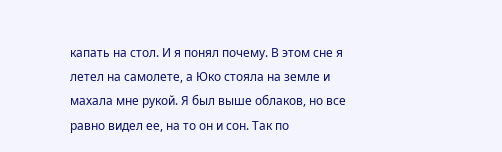капать на стол. И я понял почему. В этом сне я летел на самолете, а Юко стояла на земле и махала мне рукой. Я был выше облаков, но все равно видел ее, на то он и сон. Так по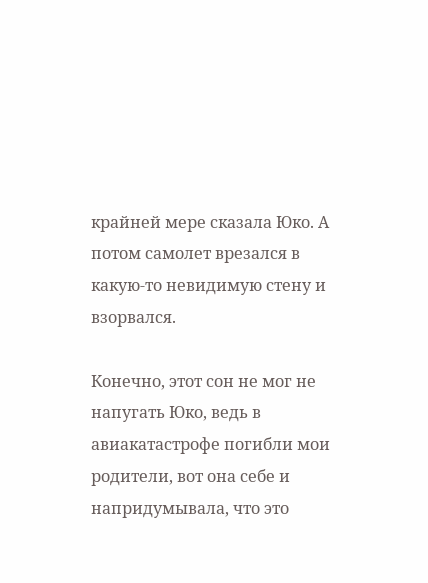крайней мере сказала Юко. А потом самолет врезался в какую-то невидимую стену и взорвался.

Конечно, этот сон не мог не напугать Юко, ведь в авиакатастрофе погибли мои родители, вот она себе и напридумывала, что это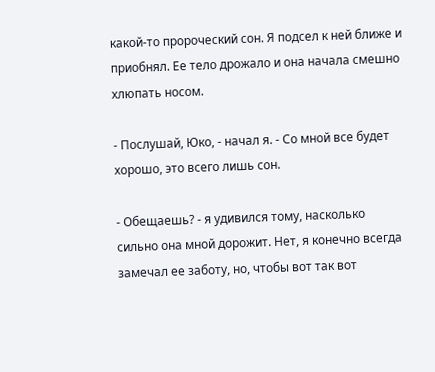какой-то пророческий сон. Я подсел к ней ближе и приобнял. Ее тело дрожало и она начала смешно хлюпать носом.

- Послушай, Юко, - начал я. - Со мной все будет хорошо, это всего лишь сон.

- Обещаешь? - я удивился тому, насколько сильно она мной дорожит. Нет, я конечно всегда замечал ее заботу, но, чтобы вот так вот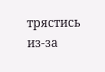трястись из-за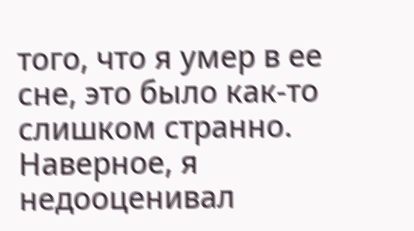того, что я умер в ее сне, это было как-то слишком странно. Наверное, я недооценивал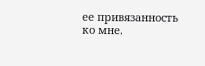ее привязанность ко мне.